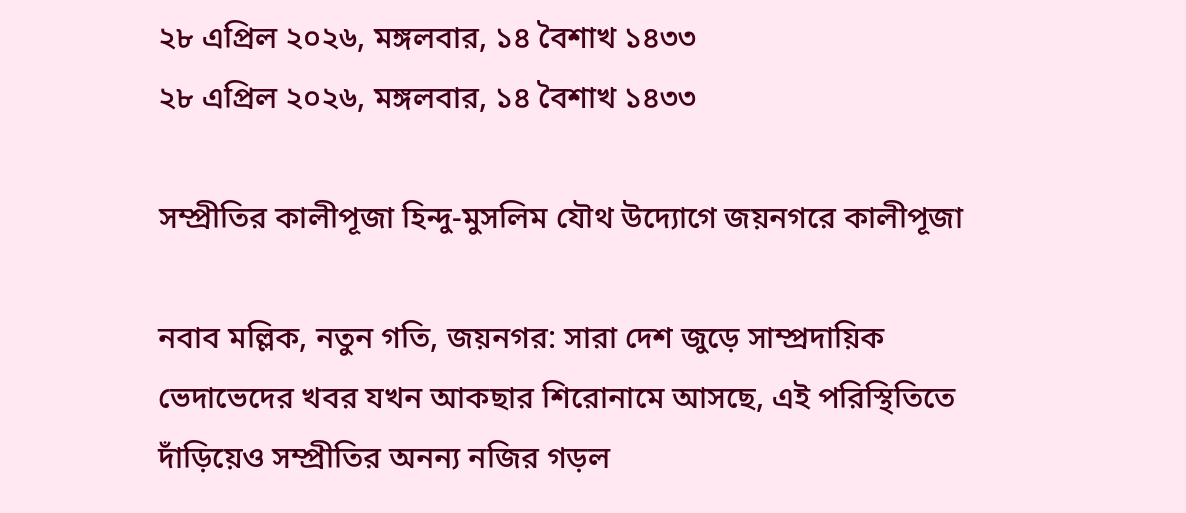২৮ এপ্রিল ২০২৬, মঙ্গলবার, ১৪ বৈশাখ ১৪৩৩
২৮ এপ্রিল ২০২৬, মঙ্গলবার, ১৪ বৈশাখ ১৪৩৩

সম্প্রীতির কালীপূজা হিন্দু-মুসলিম যৌথ উদ‍্যোগে জয়নগরে কালীপূজা

নবাব মল্লিক, নতুন গতি, জয়নগর: সারা দেশ জুড়ে সাম্প্রদায়িক ভেদাভেদের খবর যখন আকছার শিরোনামে আসছে, এই পরিস্থিতিতে দাঁড়িয়েও সম্প্রীতির অনন্য নজির গড়ল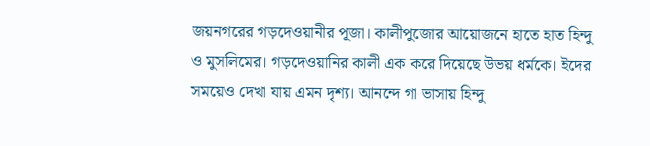জয়নগরের গড়দেওয়ানীর পূজা। কালীপুজোর আয়োজনে হাতে হাত হিন্দু ও মুসলিমের। গড়দেওয়ানির কালী এক করে দিয়েছে উভয় ধর্মকে। ইদের সময়েও দেখা যায় এমন দৃশ্য। আনন্দে গা ভাসায় হিন্দু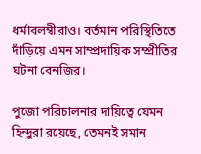ধর্মাবলম্বীরাও। বর্তমান পরিস্থিতিতে দাঁড়িয়ে এমন সাম্প্রদায়িক সম্প্রীতির ঘটনা বেনজির।

পুজো পরিচালনার দায়িত্বে যেমন হিন্দুরা রয়েছে, তেমনই সমান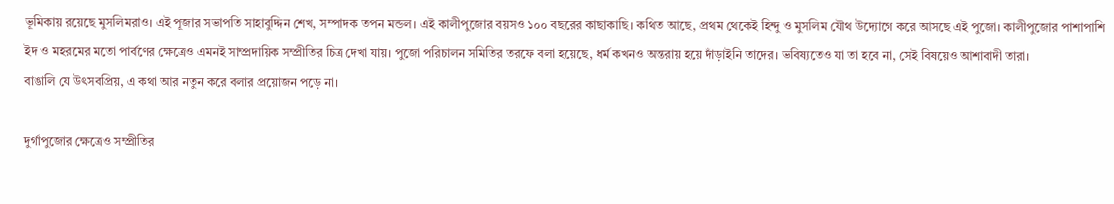ভূমিকায় রয়েছে মুসলিমরাও। এই পূজার সভাপতি সাহাবুদ্দিন শেখ, সম্পাদক তপন মন্ডল। এই কালীপুজোর বয়সও ১০০ বছরের কাছাকাছি। কথিত আছে, প্রথম থেকেই হিন্দু ও মুসলিম যৌথ উদ্যোগে করে আসছে এই পুজো। কালীপুজোর পাশাপাশি ইদ ও মহরমের মতো পার্বণের ক্ষেত্রেও এমনই সাম্প্রদায়িক সম্প্রীতির চিত্র দেখা যায়। পুজো পরিচালন সমিতির তরফে বলা হয়েছে, ধর্ম কখনও অন্তরায় হয়ে দাঁড়াইনি তাদের। ভবিষ্যতেও যা তা হবে না, সেই বিষয়েও আশাবাদী তারা।
বাঙালি যে উৎসবপ্রিয়, এ কথা আর নতুন করে বলার প্রয়োজন পড়ে না।

দুর্গাপুজোর ক্ষেত্রেও সম্প্রীতির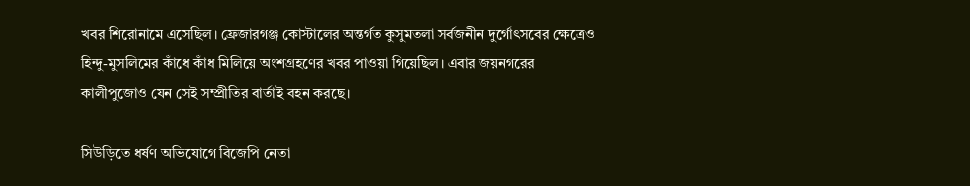খবর শিরোনামে এসেছিল। ফ্রেজারগঞ্জ কোস্টালের অন্তর্গত কুসুমতলা সর্বজনীন দুর্গোৎসবের ক্ষেত্রেও হিন্দু-মুসলিমের কাঁধে কাঁধ মিলিয়ে অংশগ্রহণের খবর পাওয়া গিয়েছিল। এবার জয়নগরের কালীপুজোও যেন সেই সম্প্রীতির বার্তাই বহন করছে।

সিউড়িতে ধর্ষণ অভিযোগে বিজেপি নেতা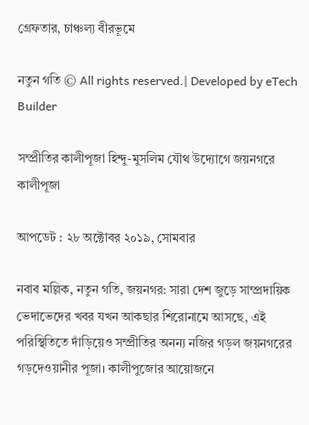গ্রেফতার, চাঞ্চল্য বীরভূমে

নতুন গতি © All rights reserved.| Developed by eTech Builder

সম্প্রীতির কালীপূজা হিন্দু-মুসলিম যৌথ উদ‍্যোগে জয়নগরে কালীপূজা

আপডেট : ২৮ অক্টোবর ২০১৯, সোমবার

নবাব মল্লিক, নতুন গতি, জয়নগর: সারা দেশ জুড়ে সাম্প্রদায়িক ভেদাভেদের খবর যখন আকছার শিরোনামে আসছে, এই পরিস্থিতিতে দাঁড়িয়েও সম্প্রীতির অনন্য নজির গড়ল জয়নগরের গড়দেওয়ানীর পূজা। কালীপুজোর আয়োজনে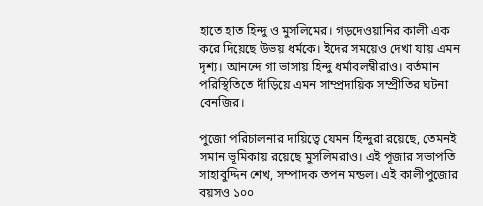হাতে হাত হিন্দু ও মুসলিমের। গড়দেওয়ানির কালী এক করে দিয়েছে উভয় ধর্মকে। ইদের সময়েও দেখা যায় এমন দৃশ্য। আনন্দে গা ভাসায় হিন্দু ধর্মাবলম্বীরাও। বর্তমান পরিস্থিতিতে দাঁড়িয়ে এমন সাম্প্রদায়িক সম্প্রীতির ঘটনা বেনজির।

পুজো পরিচালনার দায়িত্বে যেমন হিন্দুরা রয়েছে, তেমনই সমান ভূমিকায় রয়েছে মুসলিমরাও। এই পূজার সভাপতি সাহাবুদ্দিন শেখ, সম্পাদক তপন মন্ডল। এই কালীপুজোর বয়সও ১০০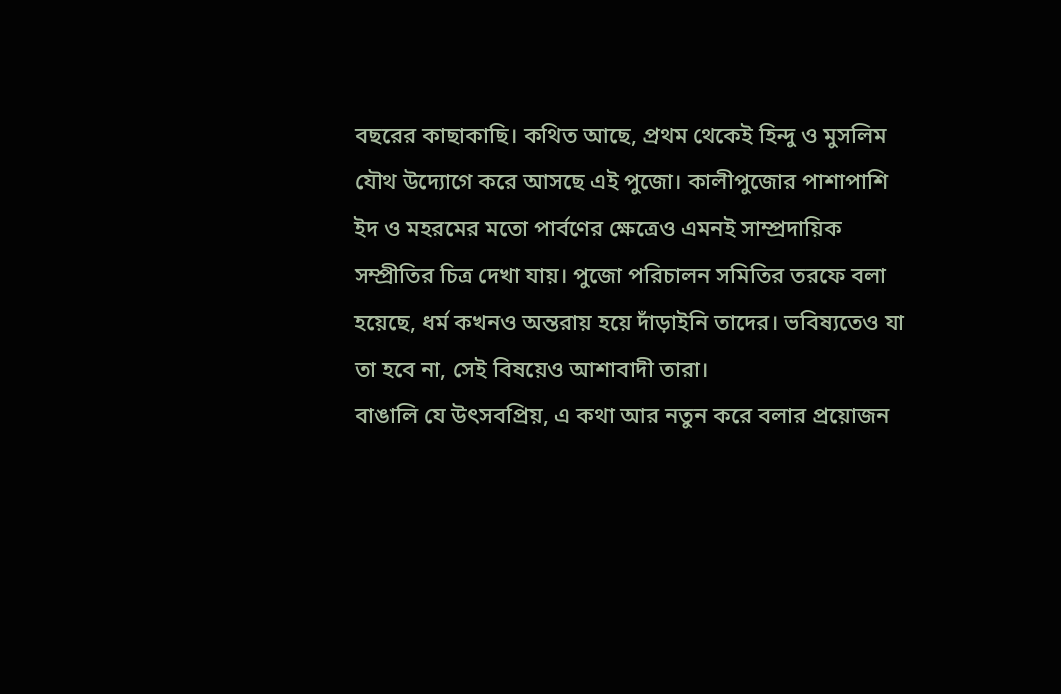বছরের কাছাকাছি। কথিত আছে, প্রথম থেকেই হিন্দু ও মুসলিম যৌথ উদ্যোগে করে আসছে এই পুজো। কালীপুজোর পাশাপাশি ইদ ও মহরমের মতো পার্বণের ক্ষেত্রেও এমনই সাম্প্রদায়িক সম্প্রীতির চিত্র দেখা যায়। পুজো পরিচালন সমিতির তরফে বলা হয়েছে, ধর্ম কখনও অন্তরায় হয়ে দাঁড়াইনি তাদের। ভবিষ্যতেও যা তা হবে না, সেই বিষয়েও আশাবাদী তারা।
বাঙালি যে উৎসবপ্রিয়, এ কথা আর নতুন করে বলার প্রয়োজন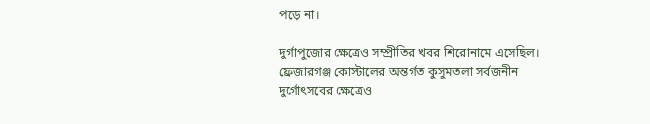পড়ে না।

দুর্গাপুজোর ক্ষেত্রেও সম্প্রীতির খবর শিরোনামে এসেছিল। ফ্রেজারগঞ্জ কোস্টালের অন্তর্গত কুসুমতলা সর্বজনীন দুর্গোৎসবের ক্ষেত্রেও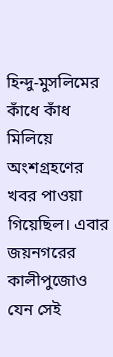হিন্দু-মুসলিমের কাঁধে কাঁধ মিলিয়ে অংশগ্রহণের খবর পাওয়া গিয়েছিল। এবার জয়নগরের কালীপুজোও যেন সেই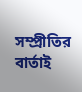সম্প্রীতির বার্তাই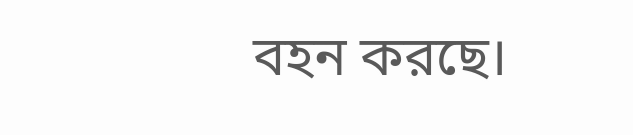বহন করছে।